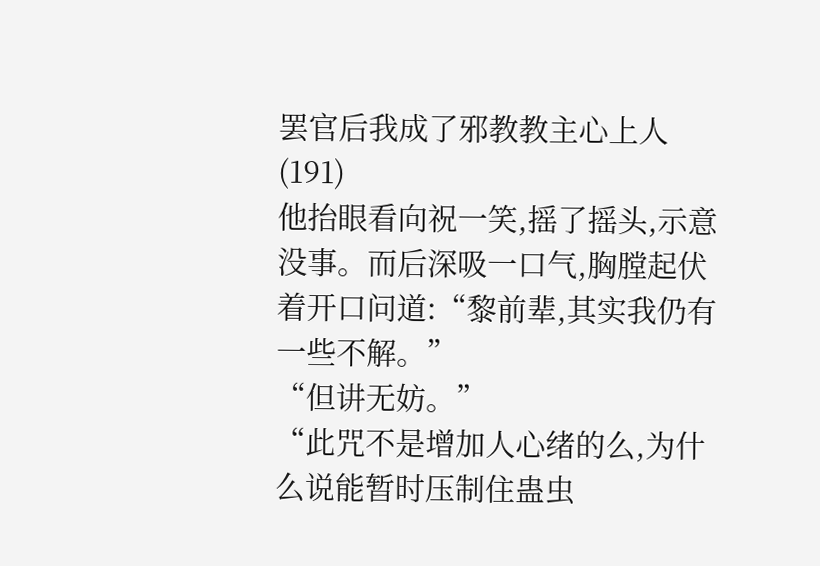罢官后我成了邪教教主心上人(191)
他抬眼看向祝一笑,摇了摇头,示意没事。而后深吸一口气,胸膛起伏着开口问道:“黎前辈,其实我仍有一些不解。”
“但讲无妨。”
“此咒不是增加人心绪的么,为什么说能暂时压制住蛊虫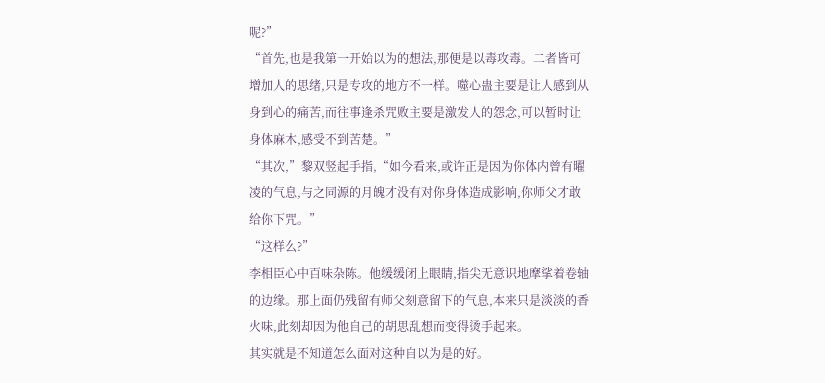呢?”
“首先,也是我第一开始以为的想法,那便是以毒攻毒。二者皆可增加人的思绪,只是专攻的地方不一样。噬心蛊主要是让人感到从身到心的痛苦,而往事逢杀咒败主要是激发人的怨念,可以暂时让身体麻木,感受不到苦楚。”
“其次,”黎双竖起手指,“如今看来,或许正是因为你体内曾有曜凌的气息,与之同源的月魄才没有对你身体造成影响,你师父才敢给你下咒。”
“这样么?”
李相臣心中百味杂陈。他缓缓闭上眼睛,指尖无意识地摩挲着卷轴的边缘。那上面仍残留有师父刻意留下的气息,本来只是淡淡的香火味,此刻却因为他自己的胡思乱想而变得烫手起来。
其实就是不知道怎么面对这种自以为是的好。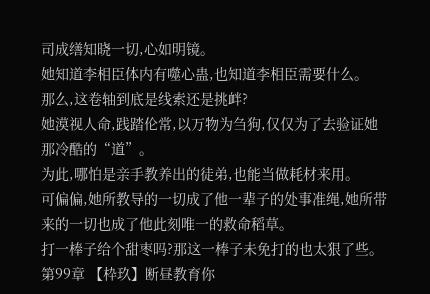司成缮知晓一切,心如明镜。
她知道李相臣体内有噬心蛊,也知道李相臣需要什么。
那么,这卷轴到底是线索还是挑衅?
她漠视人命,践踏伦常,以万物为刍狗,仅仅为了去验证她那冷酷的“道”。
为此,哪怕是亲手教养出的徒弟,也能当做耗材来用。
可偏偏,她所教导的一切成了他一辈子的处事准绳,她所带来的一切也成了他此刻唯一的救命稻草。
打一棒子给个甜枣吗?那这一棒子未免打的也太狠了些。
第99章 【枠玖】断昼教育你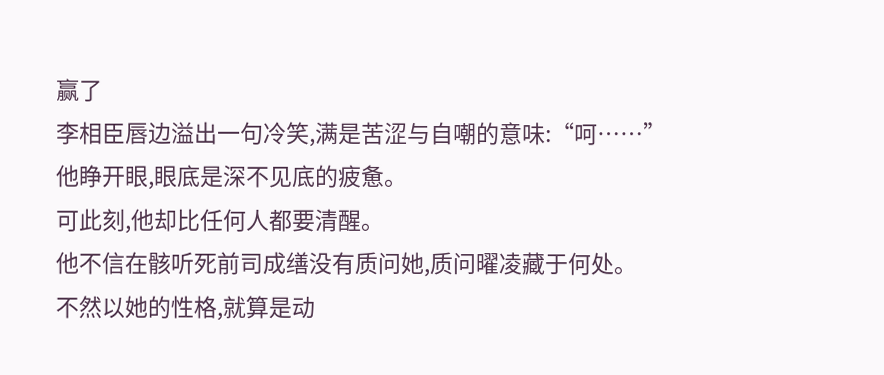赢了
李相臣唇边溢出一句冷笑,满是苦涩与自嘲的意味:“呵……”
他睁开眼,眼底是深不见底的疲惫。
可此刻,他却比任何人都要清醒。
他不信在骸听死前司成缮没有质问她,质问曜凌藏于何处。
不然以她的性格,就算是动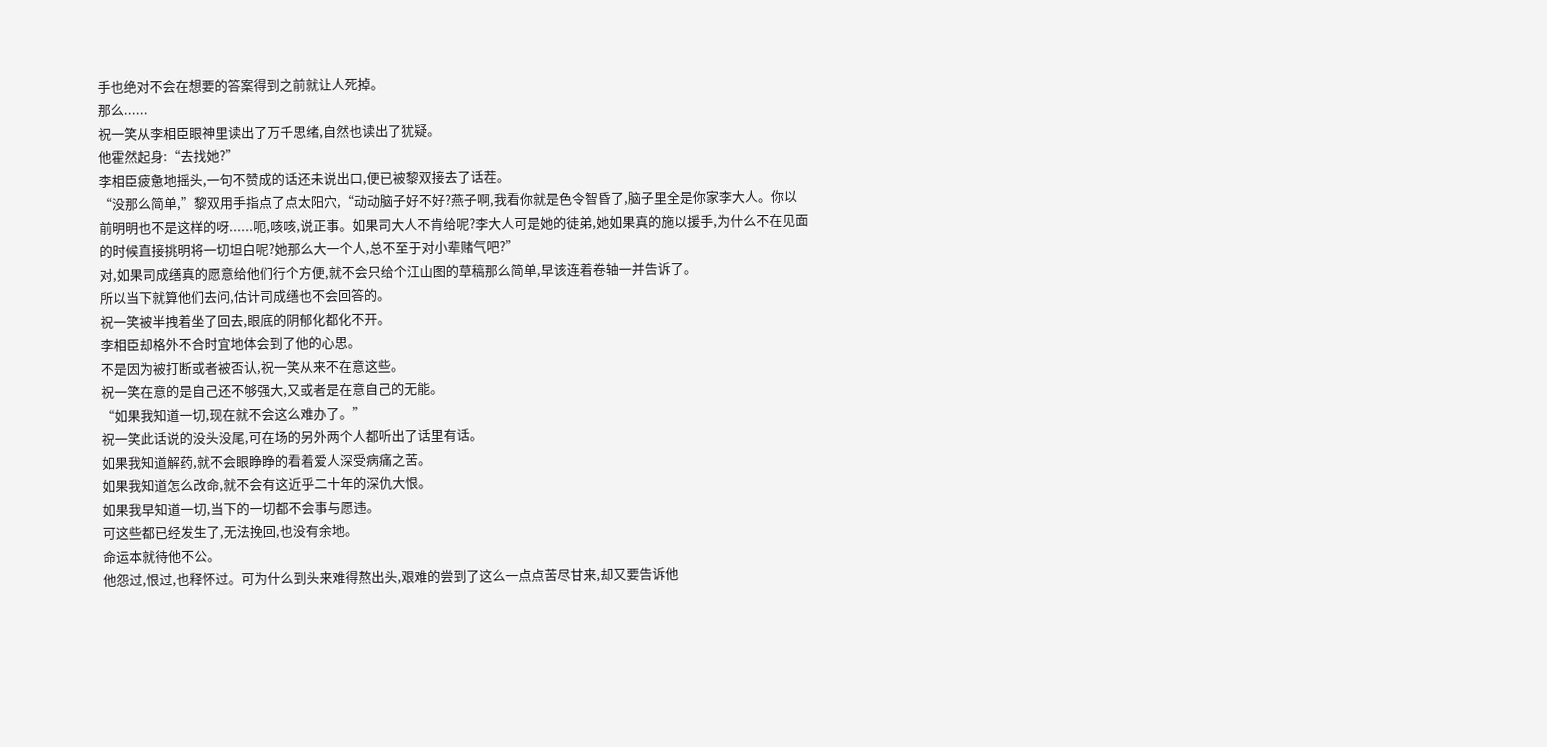手也绝对不会在想要的答案得到之前就让人死掉。
那么......
祝一笑从李相臣眼神里读出了万千思绪,自然也读出了犹疑。
他霍然起身:“去找她?”
李相臣疲惫地摇头,一句不赞成的话还未说出口,便已被黎双接去了话茬。
“没那么简单,”黎双用手指点了点太阳穴,“动动脑子好不好?燕子啊,我看你就是色令智昏了,脑子里全是你家李大人。你以前明明也不是这样的呀......呃,咳咳,说正事。如果司大人不肯给呢?李大人可是她的徒弟,她如果真的施以援手,为什么不在见面的时候直接挑明将一切坦白呢?她那么大一个人,总不至于对小辈赌气吧?”
对,如果司成缮真的愿意给他们行个方便,就不会只给个江山图的草稿那么简单,早该连着卷轴一并告诉了。
所以当下就算他们去问,估计司成缮也不会回答的。
祝一笑被半拽着坐了回去,眼底的阴郁化都化不开。
李相臣却格外不合时宜地体会到了他的心思。
不是因为被打断或者被否认,祝一笑从来不在意这些。
祝一笑在意的是自己还不够强大,又或者是在意自己的无能。
“如果我知道一切,现在就不会这么难办了。”
祝一笑此话说的没头没尾,可在场的另外两个人都听出了话里有话。
如果我知道解药,就不会眼睁睁的看着爱人深受病痛之苦。
如果我知道怎么改命,就不会有这近乎二十年的深仇大恨。
如果我早知道一切,当下的一切都不会事与愿违。
可这些都已经发生了,无法挽回,也没有余地。
命运本就待他不公。
他怨过,恨过,也释怀过。可为什么到头来难得熬出头,艰难的尝到了这么一点点苦尽甘来,却又要告诉他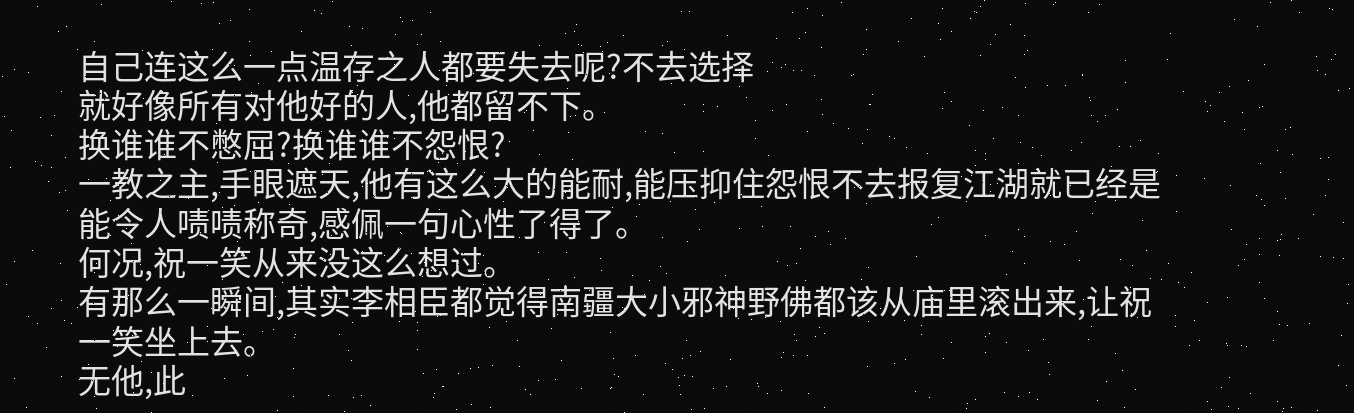自己连这么一点温存之人都要失去呢?不去选择
就好像所有对他好的人,他都留不下。
换谁谁不憋屈?换谁谁不怨恨?
一教之主,手眼遮天,他有这么大的能耐,能压抑住怨恨不去报复江湖就已经是能令人啧啧称奇,感佩一句心性了得了。
何况,祝一笑从来没这么想过。
有那么一瞬间,其实李相臣都觉得南疆大小邪神野佛都该从庙里滚出来,让祝一笑坐上去。
无他,此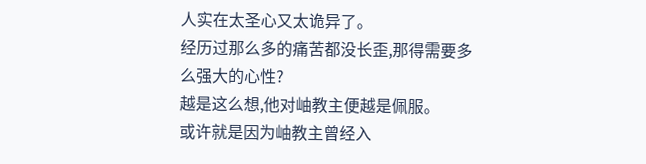人实在太圣心又太诡异了。
经历过那么多的痛苦都没长歪,那得需要多么强大的心性?
越是这么想,他对岫教主便越是佩服。
或许就是因为岫教主曾经入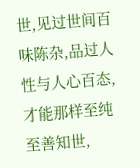世,见过世间百味陈杂,品过人性与人心百态,才能那样至纯至善知世,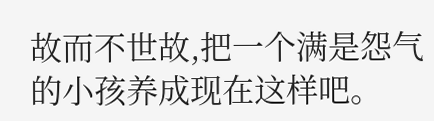故而不世故,把一个满是怨气的小孩养成现在这样吧。